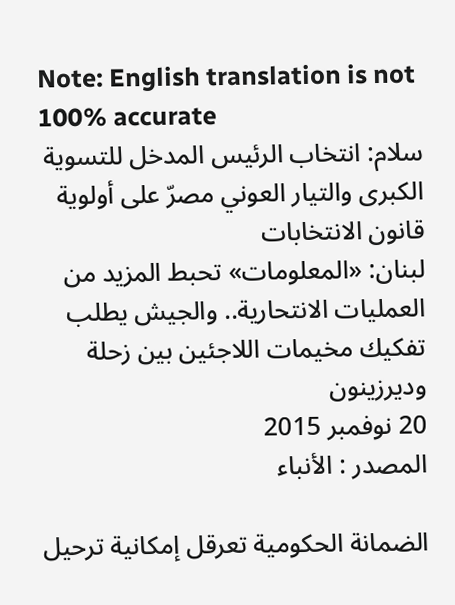Note: English translation is not 100% accurate
سلام: انتخاب الرئيس المدخل للتسوية الكبرى والتيار العوني مصرّ على أولوية قانون الانتخابات
لبنان: «المعلومات» تحبط المزيد من العمليات الانتحارية.. والجيش يطلب تفكيك مخيمات اللاجئين بين زحلة وديرزينون
20 نوفمبر 2015
المصدر : الأنباء

الضمانة الحكومية تعرقل إمكانية ترحيل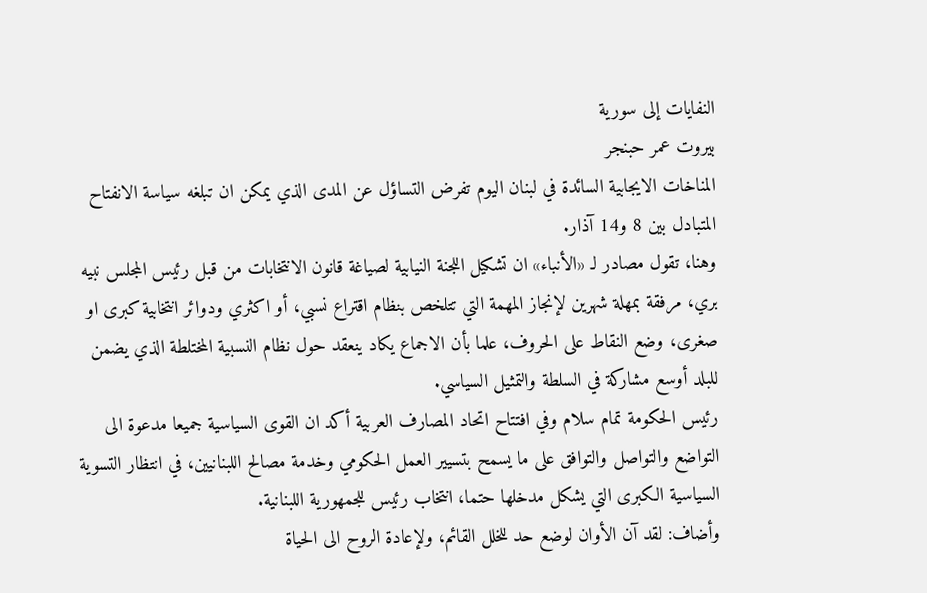النفايات إلى سورية
بيروت عمر حبنجر
المناخات الايجابية السائدة في لبنان اليوم تفرض التساؤل عن المدى الذي يمكن ان تبلغه سياسة الانفتاح المتبادل بين 8 و14 آذار.
وهنا، تقول مصادر لـ «الأنباء» ان تشكيل اللجنة النيابية لصياغة قانون الانتخابات من قبل رئيس المجلس نبيه بري، مرفقة بمهلة شهرين لإنجاز المهمة التي تتلخص بنظام اقتراع نسبي، أو اكثري ودوائر انتخابية كبرى او صغرى، وضع النقاط على الحروف، علما بأن الاجماع يكاد ينعقد حول نظام النسبية المختلطة الذي يضمن للبلد أوسع مشاركة في السلطة والتمثيل السياسي.
رئيس الحكومة تمام سلام وفي افتتاح اتحاد المصارف العربية أكد ان القوى السياسية جميعا مدعوة الى التواضع والتواصل والتوافق على ما يسمح بتسيير العمل الحكومي وخدمة مصالح اللبنانيين، في انتظار التسوية السياسية الكبرى التي يشكل مدخلها حتما، انتخاب رئيس للجمهورية اللبنانية.
وأضاف: لقد آن الأوان لوضع حد للخلل القائم، ولإعادة الروح الى الحياة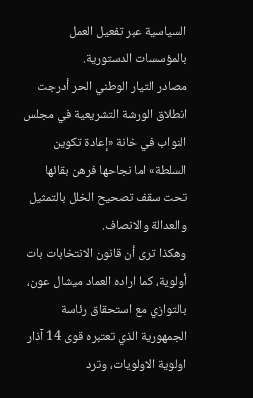السياسية عبر تفعيل العمل بالمؤسسات الدستورية.
مصادر التيار الوطني الحر أدرجت انطلاق الورشة التشريعية في مجلس النواب في خانة «إعادة تكوين السلطة» اما نجاحها فرهن بقائها تحت سقف تصحيح الخلل بالتمثيل والعدالة والانصاف.
وهكذا ترى أن قانون الانتخابات بات أولوية، كما اراده العماد ميشال عون، بالتوازي مع استحقاق رئاسة الجمهورية الذي تعتبره قوى 14 آذار اولوية الاولويات، وترد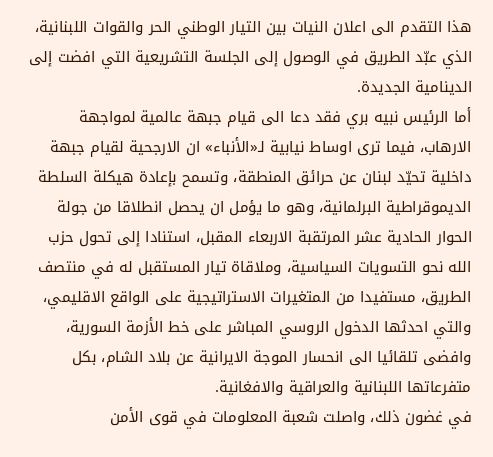هذا التقدم الى اعلان النيات بين التيار الوطني الحر والقوات اللبنانية، الذي عبّد الطريق في الوصول إلى الجلسة التشريعية التي افضت إلى الدينامية الجديدة.
أما الرئيس نبيه بري فقد دعا الى قيام جبهة عالمية لمواجهة الارهاب، فيما ترى اوساط نيابية لـ«الأنباء» ان الارجحية لقيام جبهة داخلية تحيّد لبنان عن حرائق المنطقة، وتسمح بإعادة هيكلة السلطة الديموقراطية البرلمانية، وهو ما يؤمل ان يحصل انطلاقا من جولة الحوار الحادية عشر المرتقبة الاربعاء المقبل، استنادا إلى تحول حزب الله نحو التسويات السياسية، وملاقاة تيار المستقبل له في منتصف الطريق، مستفيدا من المتغيرات الاستراتيجية على الواقع الاقليمي، والتي احدثها الدخول الروسي المباشر على خط الأزمة السورية، وافضى تلقائيا الى انحسار الموجة الايرانية عن بلاد الشام، بكل متفرعاتها اللبنانية والعراقية والافغانية.
في غضون ذلك، واصلت شعبة المعلومات في قوى الأمن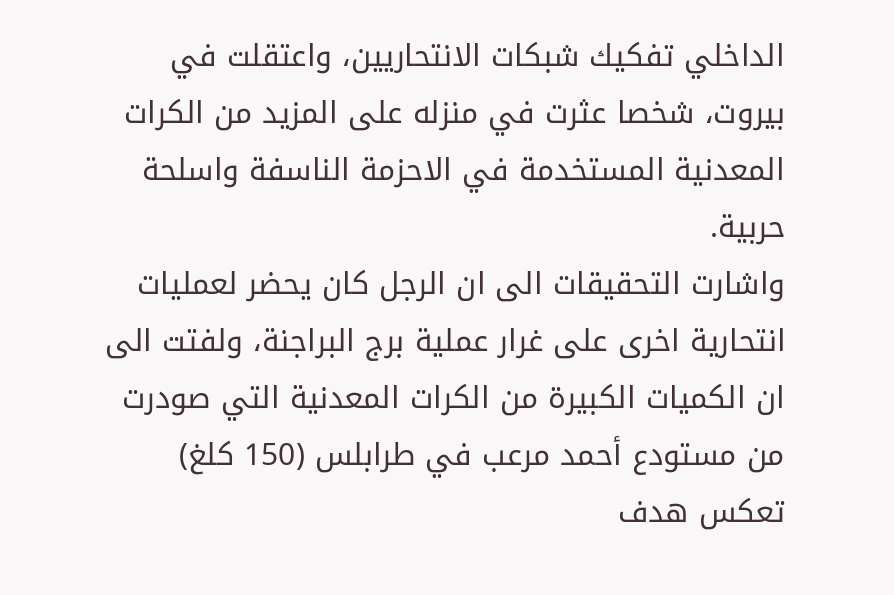الداخلي تفكيك شبكات الانتحاريين، واعتقلت في بيروت، شخصا عثرت في منزله على المزيد من الكرات المعدنية المستخدمة في الاحزمة الناسفة واسلحة حربية.
واشارت التحقيقات الى ان الرجل كان يحضر لعمليات انتحارية اخرى على غرار عملية برج البراجنة، ولفتت الى ان الكميات الكبيرة من الكرات المعدنية التي صودرت من مستودع أحمد مرعب في طرابلس (150 كلغ) تعكس هدف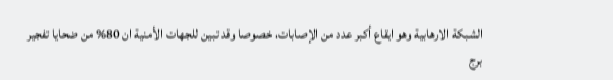الشبكة الارهابية وهو ايقاع أكبر عدد من الإصابات، خصوصا وقد تبين للجهات الأمنية ان 80% من ضحايا تفجير برج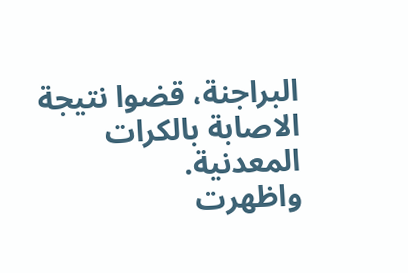البراجنة، قضوا نتيجة الاصابة بالكرات المعدنية.
واظهرت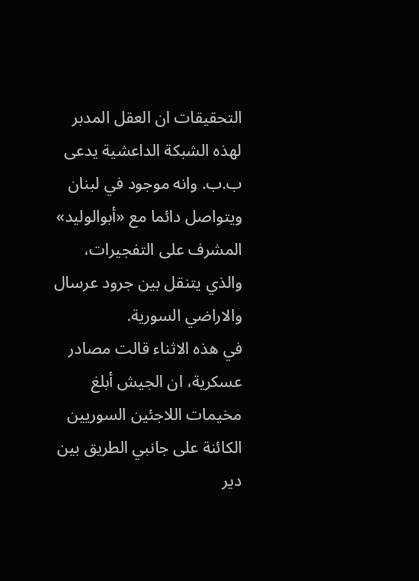التحقيقات ان العقل المدبر لهذه الشبكة الداعشية يدعى ب.ب. وانه موجود في لبنان ويتواصل دائما مع «أبوالوليد» المشرف على التفجيرات، والذي يتنقل بين جرود عرسال والاراضي السورية.
في هذه الاثناء قالت مصادر عسكرية، ان الجيش أبلغ مخيمات اللاجئين السوريين الكائنة على جانبي الطريق بين دير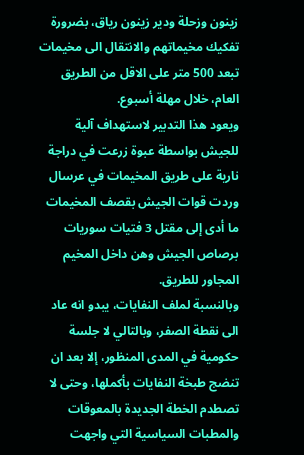زينون وزحلة ودير زينون رياق، بضرورة تفكيك مخيماتهم والانتقال الى مخيمات تبعد 500 متر على الاقل من الطريق العام، خلال مهلة أسبوع.
ويعود هذا التدبير لاستهداف آلية للجيش بواسطة عبوة زرعت في دراجة نارية على طريق المخيمات في عرسال وردت قوات الجيش بقصف المخيمات ما أدى إلى مقتل 3 فتيات سوريات برصاص الجيش وهن داخل المخيم المجاور للطريق.
وبالنسبة لملف النفايات، يبدو انه عاد الى نقطة الصفر، وبالتالي لا جلسة حكومية في المدى المنظور، إلا بعد ان تنضج طبخة النفايات بأكملها، وحتى لا تصطدم الخطة الجديدة بالمعوقات والمطبات السياسية التي واجهت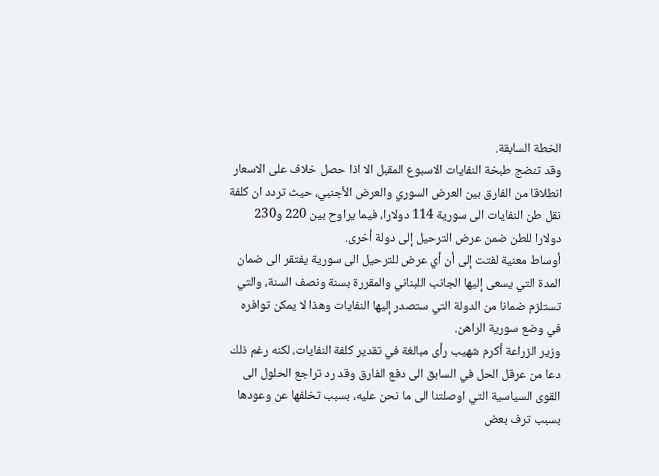الخطة السابقة.
وقد تنضج طبخة النفايات الاسبوع المقبل الا اذا حصل خلاف على الاسعار انطلاقا من الفارق بين العرض السوري والعرض الأجنبي، حيث تردد ان كلفة نقل طن النفايات الى سورية 114 دولارا، فيما يراوح بين 220 و230 دولارا للطن ضمن عرض الترحيل إلى دولة أخرى.
أوساط معنية لفتت إلى أن أي عرض للترحيل الى سورية يفتقر الى ضمان المدة التي يسعى إليها الجانب اللبناني والمقررة بسنة ونصف السنة، والتي تستلزم ضمانا من الدولة التي ستصدر إليها النفايات وهذا لا يمكن توافره في وضع سورية الراهن.
وزير الزراعة أكرم شهيب رأى مبالغة في تقدير كلفة النفايات، لكنه رغم ذلك دعا من عرقل الحل في السابق الى دفع الفارق وقد رد تراجع الحلول الى القوى السياسية التي اوصلتنا الى ما نحن عليه، بسبب تخلفها عن وعودها بسبب ترف بعض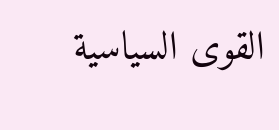القوى السياسية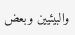والبيئيين وبعض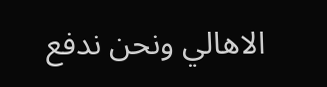الاهالي ونحن ندفع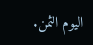اليوم الثمن.